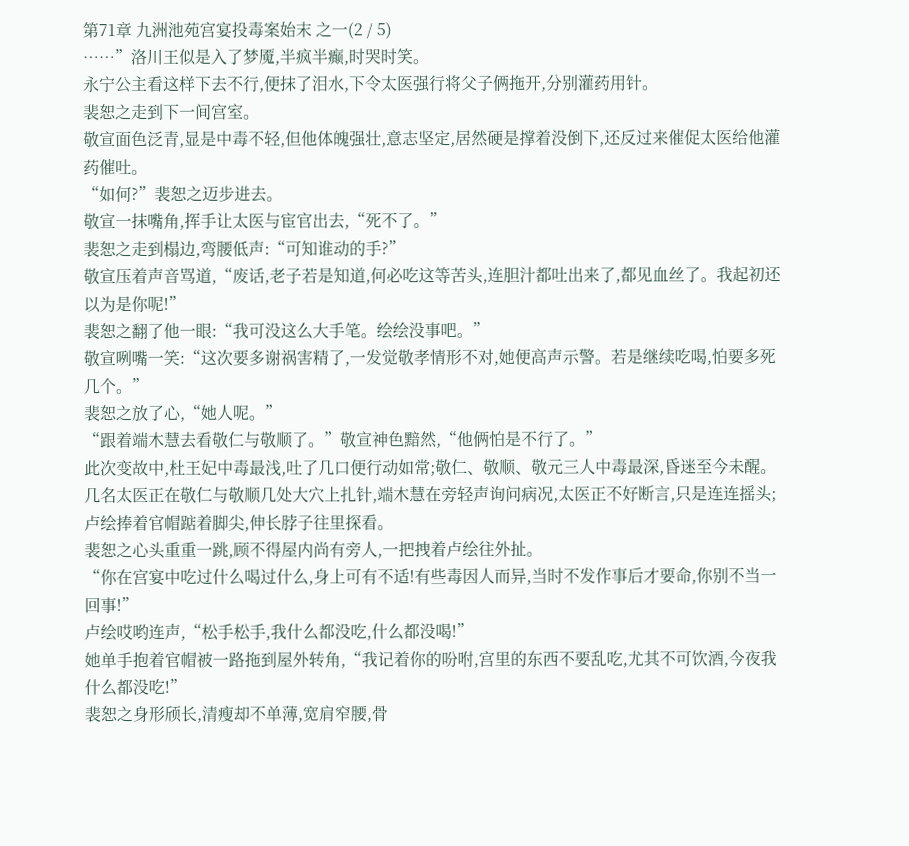第71章 九洲池苑宫宴投毒案始末 之一(2 / 5)
……”洛川王似是入了梦魇,半疯半癫,时哭时笑。
永宁公主看这样下去不行,便抹了泪水,下令太医强行将父子俩拖开,分别灌药用针。
裴恕之走到下一间宫室。
敬宣面色泛青,显是中毒不轻,但他体魄强壮,意志坚定,居然硬是撑着没倒下,还反过来催促太医给他灌药催吐。
“如何?”裴恕之迈步进去。
敬宣一抹嘴角,挥手让太医与宦官出去,“死不了。”
裴恕之走到榻边,弯腰低声:“可知谁动的手?”
敬宣压着声音骂道,“废话,老子若是知道,何必吃这等苦头,连胆汁都吐出来了,都见血丝了。我起初还以为是你呢!”
裴恕之翻了他一眼:“我可没这么大手笔。绘绘没事吧。”
敬宣咧嘴一笑:“这次要多谢祸害精了,一发觉敬孝情形不对,她便高声示警。若是继续吃喝,怕要多死几个。”
裴恕之放了心,“她人呢。”
“跟着端木慧去看敬仁与敬顺了。”敬宣神色黯然,“他俩怕是不行了。”
此次变故中,杜王妃中毒最浅,吐了几口便行动如常;敬仁、敬顺、敬元三人中毒最深,昏迷至今未醒。
几名太医正在敬仁与敬顺几处大穴上扎针,端木慧在旁轻声询问病况,太医正不好断言,只是连连摇头;卢绘捧着官帽踮着脚尖,伸长脖子往里探看。
裴恕之心头重重一跳,顾不得屋内尚有旁人,一把拽着卢绘往外扯。
“你在宫宴中吃过什么喝过什么,身上可有不适!有些毒因人而异,当时不发作事后才要命,你别不当一回事!”
卢绘哎哟连声,“松手松手,我什么都没吃,什么都没喝!”
她单手抱着官帽被一路拖到屋外转角,“我记着你的吩咐,宫里的东西不要乱吃,尤其不可饮酒,今夜我什么都没吃!”
裴恕之身形颀长,清瘦却不单薄,宽肩窄腰,骨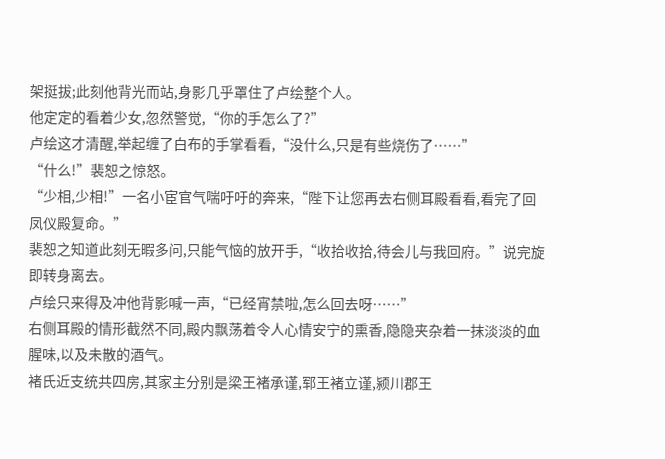架挺拔;此刻他背光而站,身影几乎罩住了卢绘整个人。
他定定的看着少女,忽然警觉,“你的手怎么了?”
卢绘这才清醒,举起缠了白布的手掌看看,“没什么,只是有些烧伤了……”
“什么!”裴恕之惊怒。
“少相,少相!”一名小宦官气喘吁吁的奔来,“陛下让您再去右侧耳殿看看,看完了回凤仪殿复命。”
裴恕之知道此刻无暇多问,只能气恼的放开手,“收拾收拾,待会儿与我回府。”说完旋即转身离去。
卢绘只来得及冲他背影喊一声,“已经宵禁啦,怎么回去呀……”
右侧耳殿的情形截然不同,殿内飘荡着令人心情安宁的熏香,隐隐夹杂着一抹淡淡的血腥味,以及未散的酒气。
褚氏近支统共四房,其家主分别是梁王褚承谨,郓王褚立谨,颍川郡王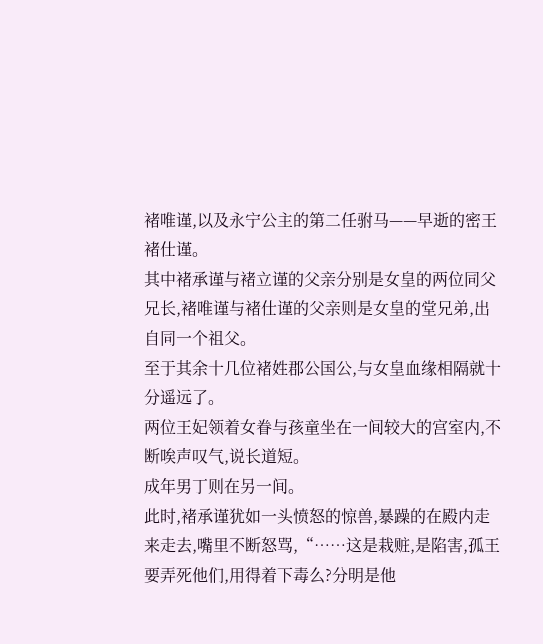褚唯谨,以及永宁公主的第二任驸马——早逝的密王褚仕谨。
其中褚承谨与褚立谨的父亲分别是女皇的两位同父兄长,褚唯谨与褚仕谨的父亲则是女皇的堂兄弟,出自同一个祖父。
至于其余十几位褚姓郡公国公,与女皇血缘相隔就十分遥远了。
两位王妃领着女眷与孩童坐在一间较大的宫室内,不断唉声叹气,说长道短。
成年男丁则在另一间。
此时,褚承谨犹如一头愤怒的惊兽,暴躁的在殿内走来走去,嘴里不断怒骂,“……这是栽赃,是陷害,孤王要弄死他们,用得着下毒么?分明是他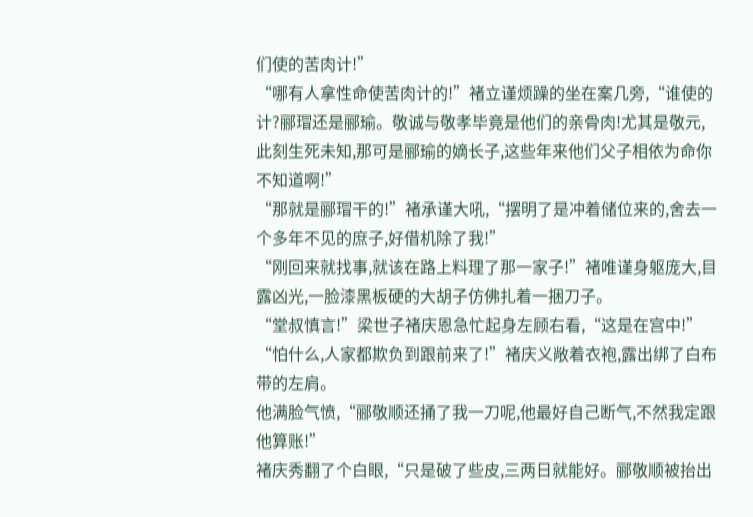们使的苦肉计!”
“哪有人拿性命使苦肉计的!”褚立谨烦躁的坐在案几旁,“谁使的计?郦瑁还是郦瑜。敬诚与敬孝毕竟是他们的亲骨肉!尤其是敬元,此刻生死未知,那可是郦瑜的嫡长子,这些年来他们父子相依为命你不知道啊!”
“那就是郦瑁干的!”褚承谨大吼,“摆明了是冲着储位来的,舍去一个多年不见的庶子,好借机除了我!”
“刚回来就找事,就该在路上料理了那一家子!”褚唯谨身躯庞大,目露凶光,一脸漆黑板硬的大胡子仿佛扎着一捆刀子。
“堂叔慎言!”梁世子褚庆恩急忙起身左顾右看,“这是在宫中!”
“怕什么,人家都欺负到跟前来了!”褚庆义敞着衣袍,露出绑了白布带的左肩。
他满脸气愤,“郦敬顺还捅了我一刀呢,他最好自己断气,不然我定跟他算账!”
褚庆秀翻了个白眼,“只是破了些皮,三两日就能好。郦敬顺被抬出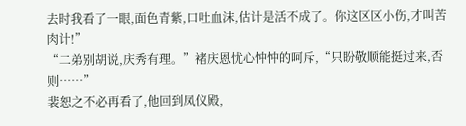去时我看了一眼,面色青紫,口吐血沫,估计是活不成了。你这区区小伤,才叫苦肉计!”
“二弟别胡说,庆秀有理。”褚庆恩忧心忡忡的呵斥,“只盼敬顺能挺过来,否则……”
裴恕之不必再看了,他回到凤仪殿,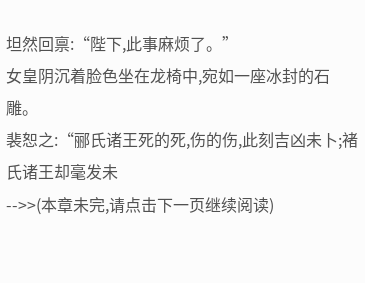坦然回禀:“陛下,此事麻烦了。”
女皇阴沉着脸色坐在龙椅中,宛如一座冰封的石雕。
裴恕之:“郦氏诸王死的死,伤的伤,此刻吉凶未卜;褚氏诸王却毫发未
-->>(本章未完,请点击下一页继续阅读)